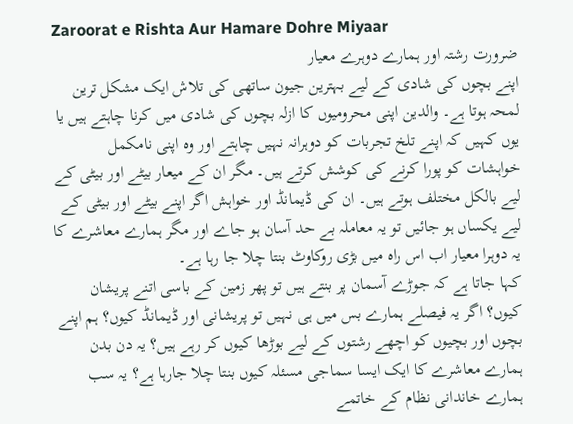Zaroorat e Rishta Aur Hamare Dohre Miyaar
ضرورت رشتہ اور ہمارے دوہرے معیار
اپنے بچوں کی شادی کے لیے بہترین جیون ساتھی کی تلاش ایک مشکل ترین لمحہ ہوتا ہے۔ والدین اپنی محرومیوں کا ازلہ بچوں کی شادی میں کرنا چاہتے ہیں یا یوں کہیں کہ اپنے تلخ تجربات کو دوہرانہ نہیں چاہتے اور وہ اپنی نامکمل خواہشات کو پورا کرنے کی کوشش کرتے ہیں۔ مگر ان کے میعار بیٹے اور بیٹی کے لیے بالکل مختلف ہوتے ہیں۔ ان کی ڈیمانڈ اور خواہش اگر اپنے بیٹے اور بیٹی کے لیے یکساں ہو جائیں تو یہ معاملہ بے حد آسان ہو جاے اور مگر ہمارے معاشرے کا یہ دوہرا معیار اب اس راہ میں بڑی روکاوٹ بنتا چلا جا رہا ہے۔
کہا جاتا ہے کہ جوڑے آسمان پر بنتے ہیں تو پھر زمین کے باسی اتنے پریشان کیوں؟ اگر یہ فیصلے ہمارے بس میں ہی نہیں تو پریشانی اور ڈیمانڈ کیوں؟ ہم اپنے بچوں اور بچیوں کو اچھے رشتوں کے لیے بوڑھا کیوں کر رہے ہیں؟ یہ دن بدن ہمارے معاشرے کا ایک ایسا سماجی مسئلہ کیوں بنتا چلا جارہا ہے؟ یہ سب ہمارے خاندانی نظام کے خاتمے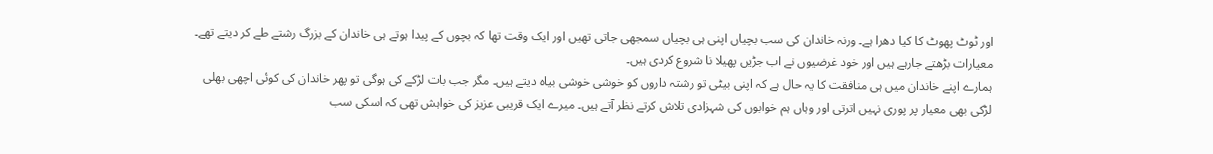اور ٹوٹ پھوٹ کا کیا دھرا ہے۔ ورنہ خاندان کی سب بچیاں اپنی ہی بچیاں سمجھی جاتی تھیں اور ایک وقت تھا کہ بچوں کے پیدا ہوتے ہی خاندان کے بزرگ رشتے طے کر دیتے تھے۔ معیارات بڑھتے جارہے ہیں اور خود غرضیوں نے اب جڑیں پھیلا نا شروع کردی ہیں۔
ہمارے اپنے خاندان میں ہی منافقت کا یہ حال ہے کہ اپنی بیٹی تو رشتہ داروں کو خوشی خوشی بیاہ دیتے ہیں۔ مگر جب بات لڑکے کی ہوگی تو پھر خاندان کی کوئی اچھی بھلی لڑکی بھی معیار پر پوری نہیں اترتی اور وہاں ہم خوابوں کی شہزادی تلاش کرتے نظر آتے ہیں۔ میرے ایک قریبی عزیز کی خواہش تھی کہ اسکی سب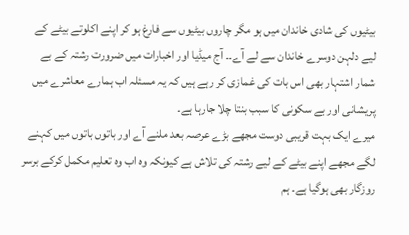بیٹیوں کی شادی خاندان میں ہو مگر چاروں بیٹیوں سے فارغ ہو کر اپنے اکلوتے بیٹے کے لیے دلہن دوسرے خاندان سے لے آے۔۔ آج میڈیا اور اخبارات میں ضرورت رشتہ کے بے شمار اشتہار بھی اس بات کی غمازی کر رہے ہیں کہ یہ مسئلہ اب ہمارے معاشرے میں پریشانی اور بے سکونی کا سبب بنتا چلا جارہا ہے۔
میرے ایک بہت قریبی دوست مجھے بڑے عرصہ بعد ملنے آے اور باتوں باتوں میں کہنے لگے مجھے اپنے بیٹے کے لیے رشتہ کی تلاش ہے کیونکہ وہ اب وہ تعلیم مکمل کرکے برسر روزگار بھی ہوگیا ہے۔ ہم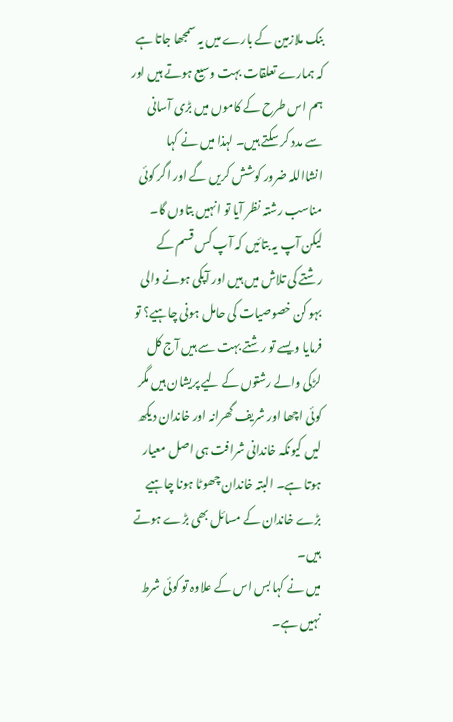بنک ملازمین کے بارے میں یہ سمجھا جاتا ہے کہ ہمارے تعلقات بہت وسیع ہوتے ہیں اور ہم اس طرح کے کاموں میں بڑی آسانی سے مدد کر سکتے ہیں۔ لہذا میں نے کہا انشااللہ ضرور کوشش کریں گے اور اگر کوئی مناسب رشتہ نظر آیا تو انہیں بتاوں گا۔ لیکن آپ یہ بتائیں کہ آپ کس قسم کے رشتے کی تلاش میں ہیں اور آپکی ہونے والی بہو کن خصوصیات کی حامل ہونی چاہیے؟ تو فرمایا ویسے تو رشتے بہت سے ہیں آج کل لڑکی والے رشتوں کے لیے پریشان ہیں مگر کوئی اچھا اور شریف گھرانہ اور خاندان دیکھ لیں کیونکہ خاندانی شرافت ہی اصل معیار ہوتا ہے۔ البتہ خاندان چھوٹا ہونا چاہیے بڑے خاندان کے مسائل بھی بڑے ہوتے ہیں۔
میں نے کہا بس اس کے علاوہ تو کوئی شرط نہیں ہے۔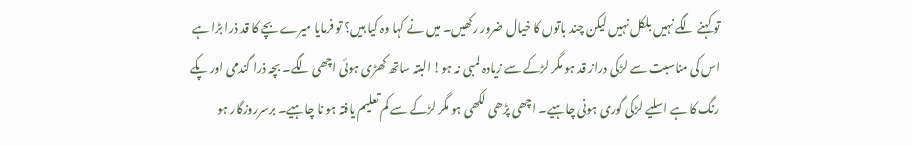تو کہنے لگے نہیں بلکل نہیں لیکن چند باتوں کا خیال ضرور رکھیں۔ میں نے کہا وہ کیا ہیں؟ تو فرمایا میرے بچے کا قد ذرا بڑا ہے اس کی مناسبت سے لڑکی دراز قد ہو مگر لڑکے سے زیادہ لمبی نہ ہو! البتہ ساتھ کھڑی ہوئی اچھی لگے۔ بچہ ذرا گندمی اور پکے رنگ کا ہے اسلیے لڑکی گوری ہونی چاہیے۔ اچھی پڑھی لکھی ہو مگر لڑکے سے کم تعلیم یافتہ ہو نا چاہیے۔ برسرروزگار ہو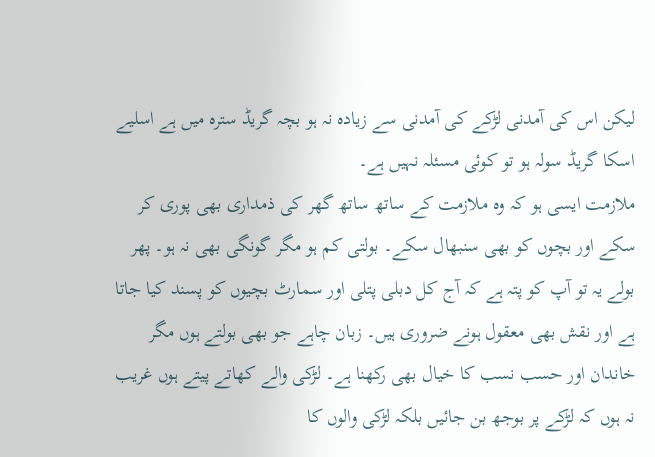لیکن اس کی آمدنی لڑکے کی آمدنی سے زیادہ نہ ہو بچہ گریڈ سترہ میں ہے اسلیے اسکا گریڈ سولہ ہو تو کوئی مسئلہ نہیں ہے۔
ملازمت ایسی ہو کہ وہ ملازمت کے ساتھ ساتھ گھر کی ذمداری بھی پوری کر سکے اور بچوں کو بھی سنبھال سکے۔ بولتی کم ہو مگر گونگی بھی نہ ہو۔ پھر بولے یہ تو آپ کو پتہ ہے کہ آج کل دبلی پتلی اور سمارٹ بچیوں کو پسند کیا جاتا ہے اور نقش بھی معقول ہونے ضروری ہیں۔ زبان چاہے جو بھی بولتے ہوں مگر خاندان اور حسب نسب کا خیال بھی رکھنا ہے۔ لڑکی والے کھاتے پیتے ہوں غریب نہ ہوں کہ لڑکے پر بوجھ بن جائیں بلکہ لڑکی والوں کا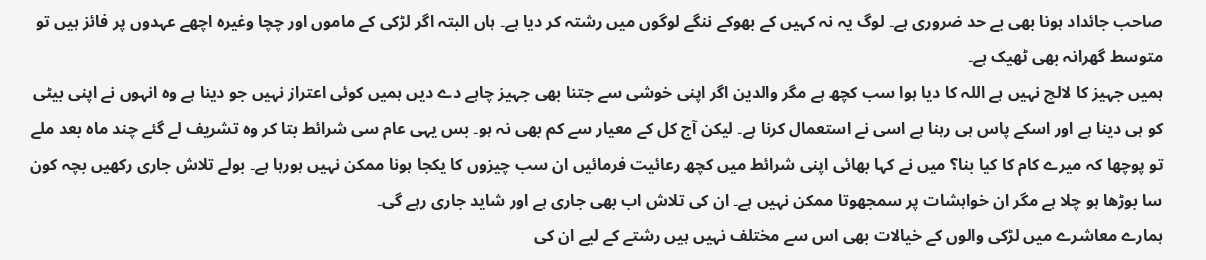صاحب جائداد ہونا بھی بے حد ضروری ہے۔ لوگ یہ نہ کہیں کے بھوکے ننگے لوگوں میں رشتہ کر دیا ہے۔ ہاں البتہ اگر لڑکی کے ماموں اور چچا وغیرہ اچھے عہدوں پر فائز ہیں تو متوسط گھرانہ بھی ٹھیک ہے۔
ہمیں جہیز کا لالچ نہیں ہے اللہ کا دیا ہوا سب کچھ ہے مگر والدین اگر اپنی خوشی سے جتنا بھی جہیز چاہے دے دیں ہمیں کوئی اعتراز نہیں جو دینا ہے وہ انہوں نے اپنی بیٹی کو ہی دینا ہے اور اسکے پاس ہی رہنا ہے اسی نے استعمال کرنا ہے۔ لیکن آج کل کے معیار سے کم بھی نہ ہو۔ بس یہی عام سی شرائط بتا کر وہ تشریف لے گئے چند ماہ بعد ملے تو پوچھا کہ میرے کام کا کیا بنا؟ میں نے کہا بھائی اپنی شرائط میں کچھ رعائیت فرمائیں ان سب چیزوں کا یکجا ہونا ممکن نہیں ہورہا ہے۔ بولے تلاش جاری رکھیں بچہ کون سا بوڑھا ہو چلا ہے مگر ان خواہشات پر سمجھوتا ممکن نہیں ہے۔ ان کی تلاش اب بھی جاری ہے اور شاید جاری رہے گی۔
ہمارے معاشرے میں لڑکی والوں کے خیالات بھی اس سے مختلف نہیں ہیں رشتے کے لیے ان کی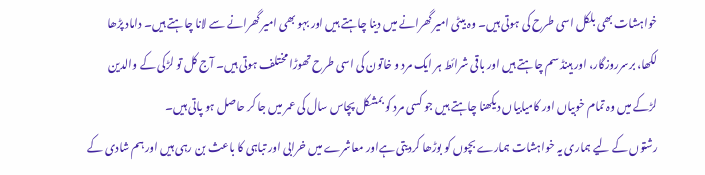خواہشات بھی بلکل اسی طرح کی ہوتی ہیں۔ وہ بیٹی امیر گھرانے میں دینا چاہتے ہیں اور بہو بھی امیر گھرانے سے لانا چاہتے ہیں۔ داماد پڑھا لکھا، برسرروزگار، اور ہینڈ سم چاہتے ہیں اور باقی شرائط ہر ایک مرد و خاتون کی اسی طرح تھوڑا مختلف ہوتی ہیں۔ آج کل تو لڑکی کے والدین لڑکے میں وہ تمام خوبیاں اور کامیابیاں دیکھنا چاہتے ہیں جو کسی مرد کو بمشکل پچاس سال کی عمر میں جا کر حاصل ہو پاتی ہیں۔
رشتوں کے لیے ہماری یہ خواہشات ہمارے بچوں کو بوڑھا کردیتی ہےاور معاشرے میں خرابی اور تباہی کا باعث بن رہی ہیں اور ہم شادی کے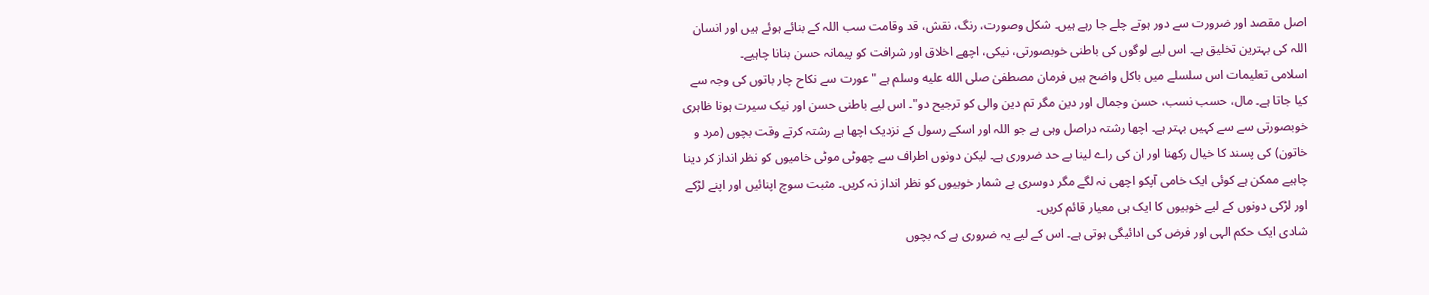اصل مقصد اور ضرورت سے دور ہوتے چلے جا رہے ہیں۔ شکل وصورت، رنگ، نقش، قد وقامت سب اللہ کے بنائے ہوئے ہیں اور انسان اللہ کی بہترین تخلیق ہے۔ اس لیے لوگوں کی باطنی خوبصورتی، نیکی، اچھے اخلاق اور شرافت کو پیمانہ حسن بنانا چاہیے۔
اسلامی تعلیمات اس سلسلے میں باکل واضح ہیں فرمان مصطفیٰ صلى الله عليه وسلم ہے "عورت سے نکاح چار باتوں کی وجہ سے کیا جاتا ہے۔ مال، حسب نسب، حسن وجمال اور دین مگر تم دین والی کو ترجیح دو"۔ اس لیے باطنی حسن اور نیک سیرت ہونا ظاہری خوبصورتی سے سے کہیں بہتر ہے۔ اچھا رشتہ دراصل وہی ہے جو اللہ اور اسکے رسول کے نزدیک اچھا ہے رشتہ کرتے وقت بچوں (مرد و خاتون) کی پسند کا خیال رکھنا اور ان کی راے لینا بے حد ضروری ہے۔ لیکن دونوں اطراف سے چھوٹی موٹی خامیوں کو نظر انداز کر دینا چاہیے ممکن ہے کوئی ایک خامی آپکو اچھی نہ لگے مگر دوسری بے شمار خوبیوں کو نظر انداز نہ کریں۔ مثبت سوچ اپنائیں اور اپنے لڑکے اور لڑکی دونوں کے لیے خوبیوں کا ایک ہی معیار قائم کریں۔
شادی ایک حکم الہی اور فرض کی ادائیگی ہوتی ہے۔ اس کے لیے یہ ضروری ہے کہ بچوں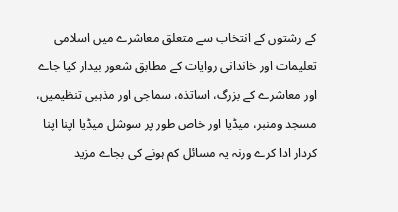کے رشتوں کے انتخاب سے متعلق معاشرے میں اسلامی تعلیمات اور خاندانی روایات کے مطابق شعور بیدار کیا جاے اور معاشرے کے بزرگ، اساتذہ، سماجی اور مذہبی تنظیمیں، مسجد ومنبر، میڈیا اور خاص طور پر سوشل میڈیا اپنا اپنا کردار ادا کرے ورنہ یہ مسائل کم ہونے کی بجاے مزید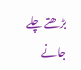بڑھتے چلے جانے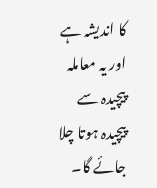کا اندیشہ ہے اور یہ معاملہ پیچیدہ سے پیچیدہ ہوتا چلا جائے گا۔